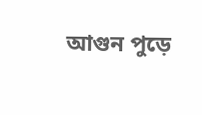আগুন পুড়ে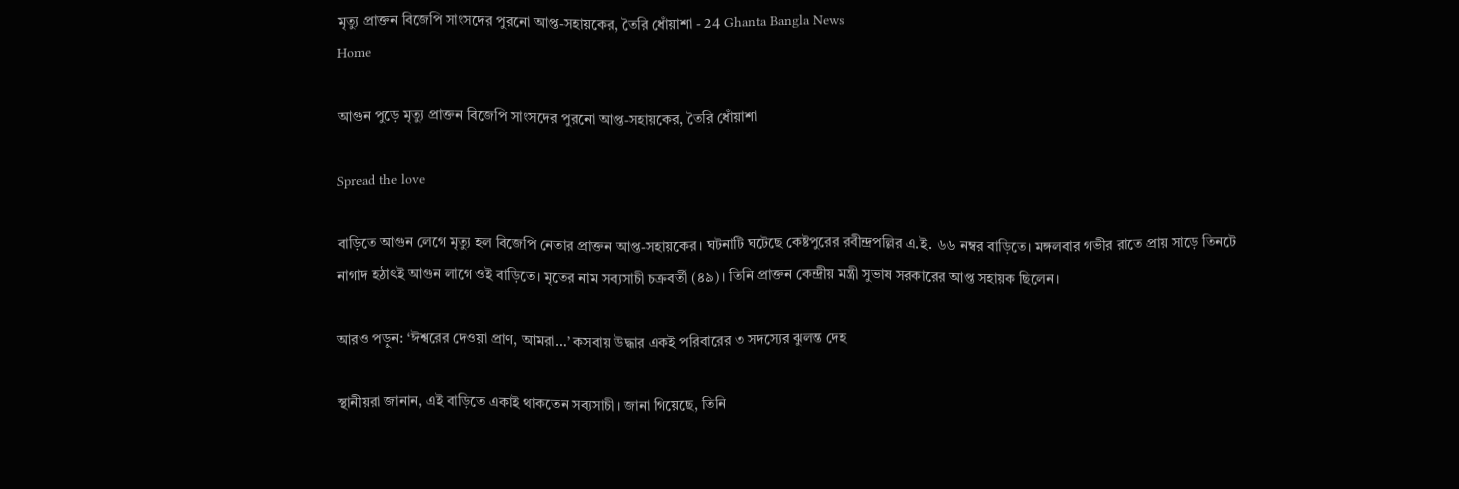মৃত্যু প্রাক্তন বিজেপি সাংসদের পুরনো আপ্ত-সহায়কের, তৈরি ধোঁয়াশা - 24 Ghanta Bangla News
Home

আগুন পুড়ে মৃত্যু প্রাক্তন বিজেপি সাংসদের পুরনো আপ্ত-সহায়কের, তৈরি ধোঁয়াশা

Spread the love

বাড়িতে আগুন লেগে মৃত্যু হল বিজেপি নেতার প্রাক্তন আপ্ত-সহায়কের। ঘটনাটি ঘটেছে কেষ্টপুরের রবীন্দ্রপল্লির এ.ই. ৬৬ নম্বর বাড়িতে। মঙ্গলবার গভীর রাতে প্রায় সাড়ে তিনটে নাগাদ হঠাৎই আগুন লাগে ওই বাড়িতে। মৃতের নাম সব্যসাচী চক্রবর্তী (৪৯)। তিনি প্রাক্তন কেন্দ্রীয় মন্ত্রী সুভাষ সরকারের আপ্ত সহায়ক ছিলেন।

আরও পড়ুন: ‘ঈশ্বরের দেওয়া প্রাণ, আমরা…’ কসবায় উদ্ধার একই পরিবারের ৩ সদস্যের ঝুলন্ত দেহ

স্থানীয়রা জানান, এই বাড়িতে একাই থাকতেন সব্যসাচী। জানা গিয়েছে, তিনি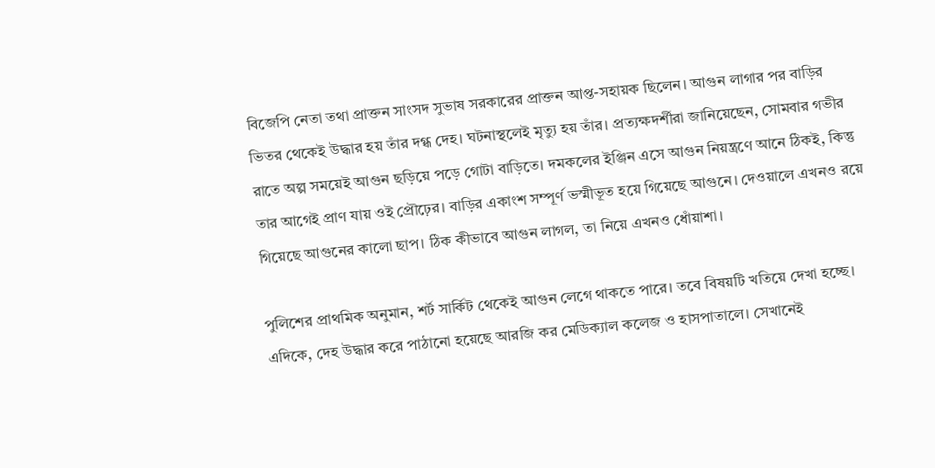বিজেপি নেতা তথা প্রাক্তন সাংসদ সুভাষ সরকারের প্রাক্তন আপ্ত-সহায়ক ছিলেন। আগুন লাগার পর বাড়ির ভিতর থেকেই উদ্ধার হয় তাঁর দগ্ধ দেহ। ঘটনাস্থলেই মৃত্যু হয় তাঁর। প্রত্যক্ষদর্শীরা জানিয়েছেন, সোমবার গভীর রাতে অল্প সময়েই আগুন ছড়িয়ে পড়ে গোটা বাড়িতে। দমকলের ইঞ্জিন এসে আগুন নিয়ন্ত্রণে আনে ঠিকই, কিন্তু তার আগেই প্রাণ যায় ওই প্রৌঢ়ের। বাড়ির একাংশ সম্পূর্ণ ভস্মীভূত হয়ে গিয়েছে আগুনে। দেওয়ালে এখনও রয়ে গিয়েছে আগুনের কালো ছাপ। ঠিক কীভাবে আগুন লাগল, তা নিয়ে এখনও ধোঁয়াশা।

পুলিশের প্রাথমিক অনুমান, শর্ট সার্কিট থেকেই আগুন লেগে থাকতে পারে। তবে বিষয়টি খতিয়ে দেখা হচ্ছে। এদিকে, দেহ উদ্ধার করে পাঠানো হয়েছে আরজি কর মেডিক্যাল কলেজ ও হাসপাতালে। সেখানেই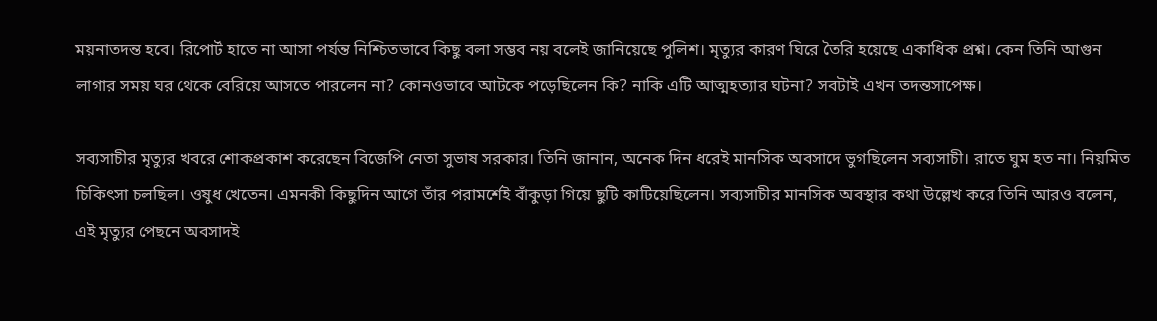ময়নাতদন্ত হবে। রিপোর্ট হাতে না আসা পর্যন্ত নিশ্চিতভাবে কিছু বলা সম্ভব নয় বলেই জানিয়েছে পুলিশ। মৃত্যুর কারণ ঘিরে তৈরি হয়েছে একাধিক প্রশ্ন। কেন তিনি আগুন লাগার সময় ঘর থেকে বেরিয়ে আসতে পারলেন না? কোনওভাবে আটকে পড়েছিলেন কি? নাকি এটি আত্মহত্যার ঘটনা? সবটাই এখন তদন্তসাপেক্ষ।

সব্যসাচীর মৃত্যুর খবরে শোকপ্রকাশ করেছেন বিজেপি নেতা সুভাষ সরকার। তিনি জানান, অনেক দিন ধরেই মানসিক অবসাদে ভুগছিলেন সব্যসাচী। রাতে ঘুম হত না। নিয়মিত চিকিৎসা চলছিল। ওষুধ খেতেন। এমনকী কিছুদিন আগে তাঁর পরামর্শেই বাঁকুড়া গিয়ে ছুটি কাটিয়েছিলেন। সব্যসাচীর মানসিক অবস্থার কথা উল্লেখ করে তিনি আরও বলেন, এই মৃত্যুর পেছনে অবসাদই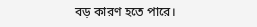বড় কারণ হতে পারে।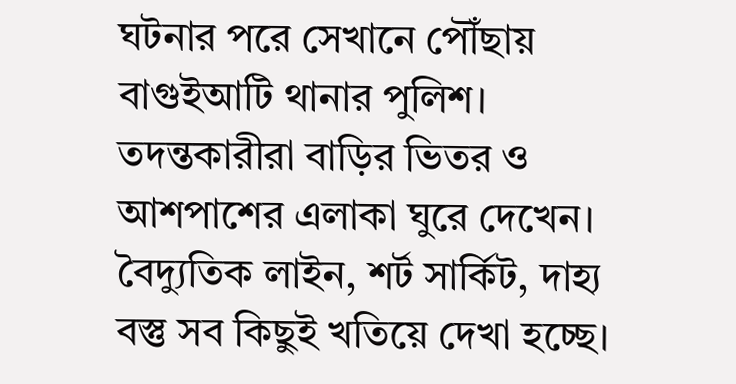ঘটনার পরে সেখানে পৌঁছায় বাগুইআটি থানার পুলিশ। তদন্তকারীরা বাড়ির ভিতর ও আশপাশের এলাকা ঘুরে দেখেন। বৈদ্যুতিক লাইন, শর্ট সার্কিট, দাহ্য বস্তু সব কিছুই খতিয়ে দেখা হচ্ছে।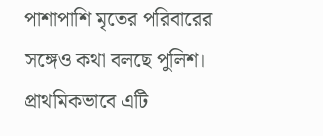পাশাপাশি মৃতের পরিবারের সঙ্গেও কথা বলছে পুলিশ। প্রাথমিকভাবে এটি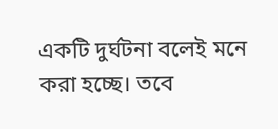একটি দুর্ঘটনা বলেই মনে করা হচ্ছে। তবে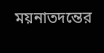ময়নাতদন্তের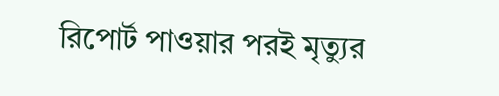রিপোর্ট পাওয়ার পরই মৃত্যুর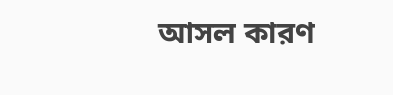আসল কারণ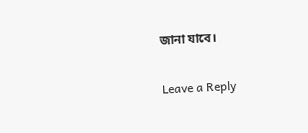জানা যাবে।

Leave a Reply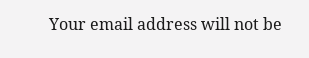Your email address will not be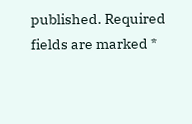published. Required fields are marked *